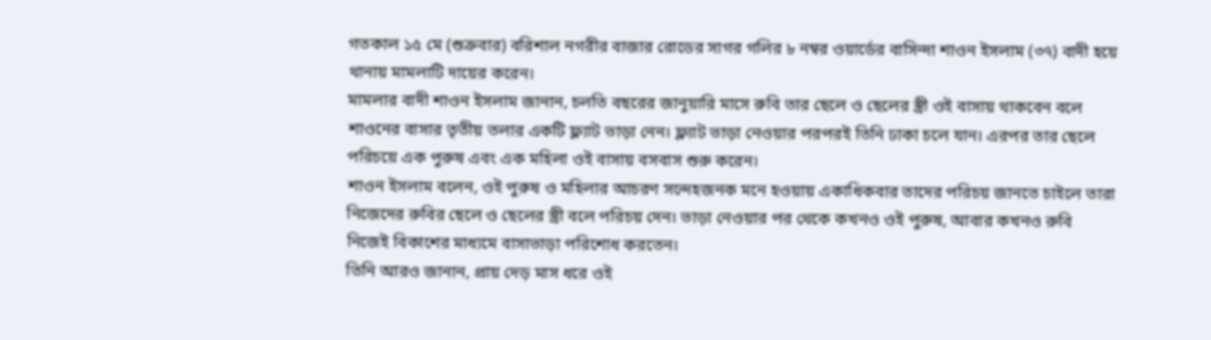গতকাল ১৫ মে (শুক্রবার) বরিশাল নগরীর বাজার রোডের সাগর গলির ৮ নম্বর ওয়ার্ডের বাসিন্দা শাওন ইসলাম (৩৭) বাদী হয়ে থানায় মামলাটি দায়ের করেন।
মামলার বাদী শাওন ইসলাম জানান, চলতি বছরের জানুয়ারি মাসে রুবি তার ছেলে ও ছেলের স্ত্রী ওই বাসায় থাকবেন বলে শাওনের বাসার তৃতীয় তলার একটি ফ্ল্যাট ভাড়া নেন। ফ্ল্যাট ভাড়া নেওয়ার পরপরই তিনি ঢাকা চলে যান। এরপর তার ছেলে পরিচয়ে এক পুরুষ এবং এক মহিলা ওই বাসায় বসবাস শুরু করেন।
শাওন ইসলাম বলেন, ওই পুরুষ ও মহিলার আচরণ সন্দেহজনক মনে হওয়ায় একাধিকবার তাদের পরিচয় জানতে চাইলে তারা নিজেদের রুবির ছেলে ও ছেলের স্ত্রী বলে পরিচয় দেন। ভাড়া নেওয়ার পর থেকে কখনও ওই পুরুষ, আবার কখনও রুবি নিজেই বিকাশের মাধ্যমে বাসাভাড়া পরিশোধ করতেন।
তিনি আরও জানান, প্রায় দেড় মাস ধরে ওই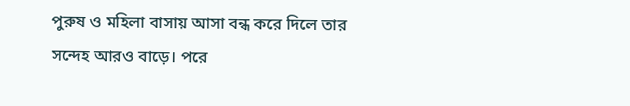পুরুষ ও মহিলা বাসায় আসা বন্ধ করে দিলে তার সন্দেহ আরও বাড়ে। পরে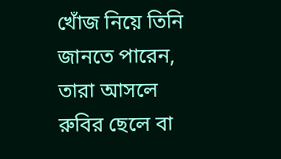খোঁজ নিয়ে তিনি জানতে পারেন, তারা আসলে রুবির ছেলে বা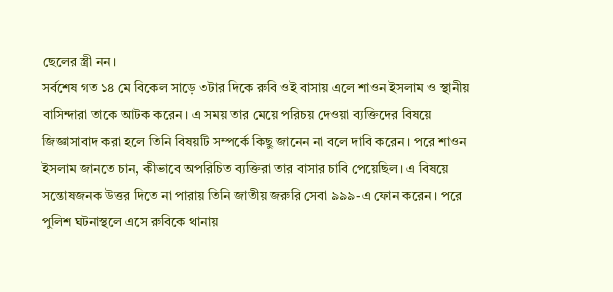ছেলের স্ত্রী নন।
সর্বশেষ গত ১৪ মে বিকেল সাড়ে ৩টার দিকে রুবি ওই বাসায় এলে শাওন ইসলাম ও স্থানীয় বাসিন্দারা তাকে আটক করেন। এ সময় তার মেয়ে পরিচয় দেওয়া ব্যক্তিদের বিষয়ে জিজ্ঞাসাবাদ করা হলে তিনি বিষয়টি সম্পর্কে কিছু জানেন না বলে দাবি করেন। পরে শাওন ইসলাম জানতে চান, কীভাবে অপরিচিত ব্যক্তিরা তার বাসার চাবি পেয়েছিল। এ বিষয়ে সন্তোষজনক উত্তর দিতে না পারায় তিনি জাতীয় জরুরি সেবা ৯৯৯-এ ফোন করেন। পরে পুলিশ ঘটনাস্থলে এসে রুবিকে থানায়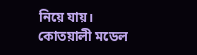নিয়ে যায়।
কোতয়ালী মডেল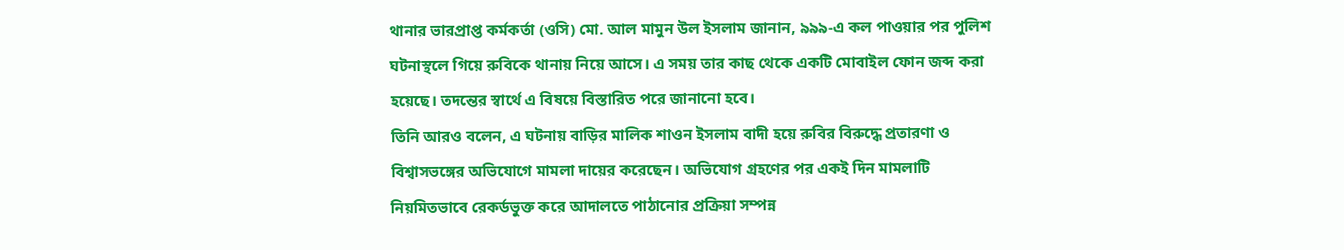থানার ভারপ্রাপ্ত কর্মকর্তা (ওসি) মো. আল মামুন উল ইসলাম জানান, ৯৯৯-এ কল পাওয়ার পর পুলিশ ঘটনাস্থলে গিয়ে রুবিকে থানায় নিয়ে আসে। এ সময় তার কাছ থেকে একটি মোবাইল ফোন জব্দ করা হয়েছে। তদন্তের স্বার্থে এ বিষয়ে বিস্তারিত পরে জানানো হবে।
তিনি আরও বলেন, এ ঘটনায় বাড়ির মালিক শাওন ইসলাম বাদী হয়ে রুবির বিরুদ্ধে প্রতারণা ও বিশ্বাসভঙ্গের অভিযোগে মামলা দায়ের করেছেন। অভিযোগ গ্রহণের পর একই দিন মামলাটি নিয়মিতভাবে রেকর্ডভুক্ত করে আদালতে পাঠানোর প্রক্রিয়া সম্পন্ন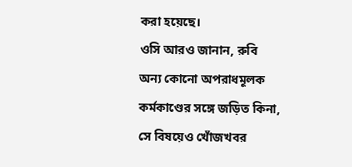করা হয়েছে।
ওসি আরও জানান, রুবি অন্য কোনো অপরাধমূলক কর্মকাণ্ডের সঙ্গে জড়িত কিনা, সে বিষয়েও খোঁজখবর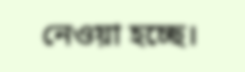নেওয়া হচ্ছে।